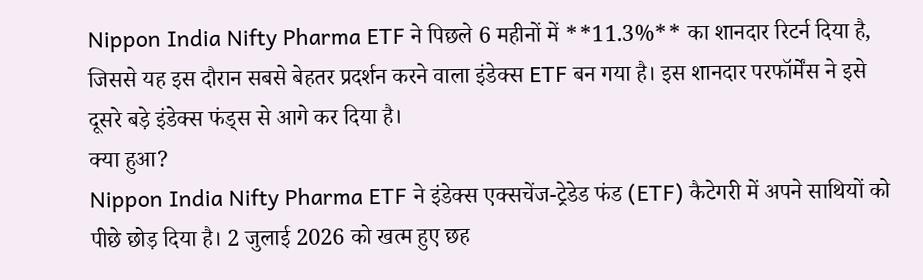Nippon India Nifty Pharma ETF ने पिछले 6 महीनों में **11.3%** का शानदार रिटर्न दिया है, जिससे यह इस दौरान सबसे बेहतर प्रदर्शन करने वाला इंडेक्स ETF बन गया है। इस शानदार परफॉर्मेंस ने इसे दूसरे बड़े इंडेक्स फंड्स से आगे कर दिया है।
क्या हुआ?
Nippon India Nifty Pharma ETF ने इंडेक्स एक्सचेंज-ट्रेडेड फंड (ETF) कैटेगरी में अपने साथियों को पीछे छोड़ दिया है। 2 जुलाई 2026 को खत्म हुए छह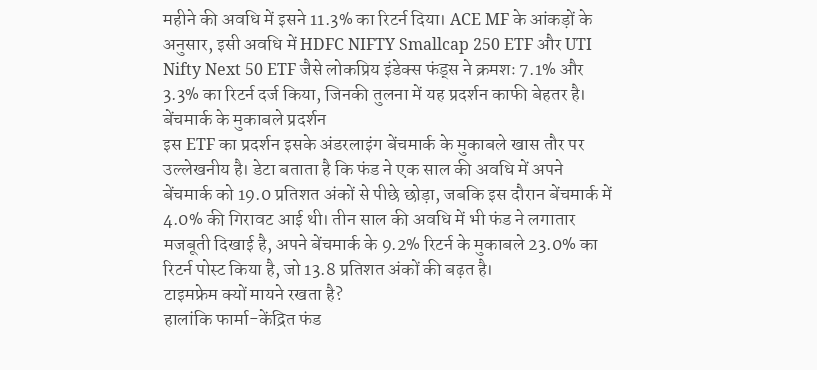महीने की अवधि में इसने 11.3% का रिटर्न दिया। ACE MF के आंकड़ों के अनुसार, इसी अवधि में HDFC NIFTY Smallcap 250 ETF और UTI Nifty Next 50 ETF जैसे लोकप्रिय इंडेक्स फंड्स ने क्रमशः 7.1% और 3.3% का रिटर्न दर्ज किया, जिनकी तुलना में यह प्रदर्शन काफी बेहतर है।
बेंचमार्क के मुकाबले प्रदर्शन
इस ETF का प्रदर्शन इसके अंडरलाइंग बेंचमार्क के मुकाबले खास तौर पर उल्लेखनीय है। डेटा बताता है कि फंड ने एक साल की अवधि में अपने बेंचमार्क को 19.0 प्रतिशत अंकों से पीछे छोड़ा, जबकि इस दौरान बेंचमार्क में 4.0% की गिरावट आई थी। तीन साल की अवधि में भी फंड ने लगातार मजबूती दिखाई है, अपने बेंचमार्क के 9.2% रिटर्न के मुकाबले 23.0% का रिटर्न पोस्ट किया है, जो 13.8 प्रतिशत अंकों की बढ़त है।
टाइमफ्रेम क्यों मायने रखता है?
हालांकि फार्मा-केंद्रित फंड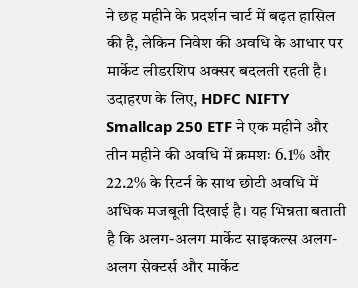ने छह महीने के प्रदर्शन चार्ट में बढ़त हासिल की है, लेकिन निवेश की अवधि के आधार पर मार्केट लीडरशिप अक्सर बदलती रहती है। उदाहरण के लिए, HDFC NIFTY Smallcap 250 ETF ने एक महीने और तीन महीने की अवधि में क्रमशः 6.1% और 22.2% के रिटर्न के साथ छोटी अवधि में अधिक मजबूती दिखाई है। यह भिन्नता बताती है कि अलग-अलग मार्केट साइकल्स अलग-अलग सेक्टर्स और मार्केट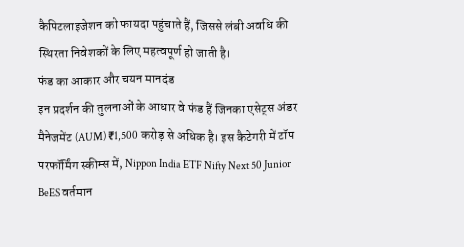कैपिटलाइजेशन को फायदा पहुंचाते हैं, जिससे लंबी अवधि की स्थिरता निवेशकों के लिए महत्वपूर्ण हो जाती है।
फंड का आकार और चयन मानदंड
इन प्रदर्शन की तुलनाओं के आधार वे फंड हैं जिनका एसेट्स अंडर मैनेजमेंट (AUM) ₹1,500 करोड़ से अधिक है। इस कैटेगरी में टॉप परफॉर्मिंग स्कीम्स में, Nippon India ETF Nifty Next 50 Junior BeES वर्तमान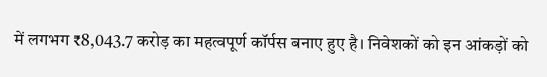में लगभग ₹8,043.7 करोड़ का महत्वपूर्ण कॉर्पस बनाए हुए है। निवेशकों को इन आंकड़ों को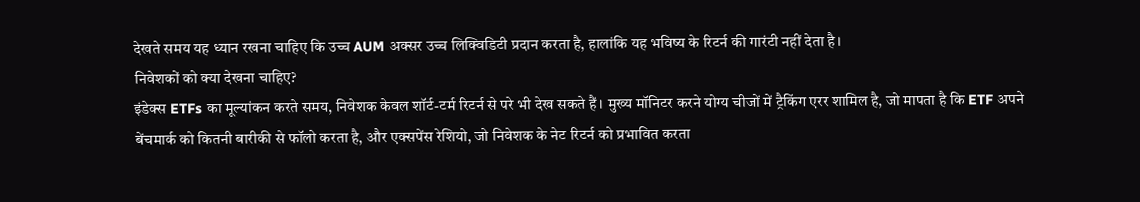देखते समय यह ध्यान रखना चाहिए कि उच्च AUM अक्सर उच्च लिक्विडिटी प्रदान करता है, हालांकि यह भविष्य के रिटर्न की गारंटी नहीं देता है।
निवेशकों को क्या देखना चाहिए?
इंडेक्स ETFs का मूल्यांकन करते समय, निवेशक केवल शॉर्ट-टर्म रिटर्न से परे भी देख सकते हैं। मुख्य मॉनिटर करने योग्य चीजों में ट्रैकिंग एरर शामिल है, जो मापता है कि ETF अपने बेंचमार्क को कितनी बारीकी से फॉलो करता है, और एक्सपेंस रेशियो, जो निवेशक के नेट रिटर्न को प्रभावित करता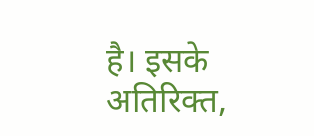है। इसके अतिरिक्त,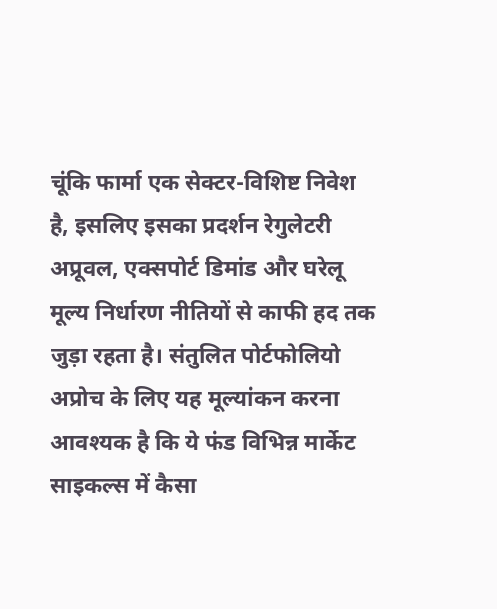चूंकि फार्मा एक सेक्टर-विशिष्ट निवेश है, इसलिए इसका प्रदर्शन रेगुलेटरी अप्रूवल, एक्सपोर्ट डिमांड और घरेलू मूल्य निर्धारण नीतियों से काफी हद तक जुड़ा रहता है। संतुलित पोर्टफोलियो अप्रोच के लिए यह मूल्यांकन करना आवश्यक है कि ये फंड विभिन्न मार्केट साइकल्स में कैसा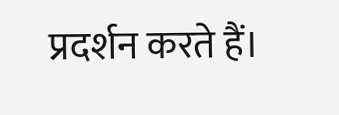प्रदर्शन करते हैं।